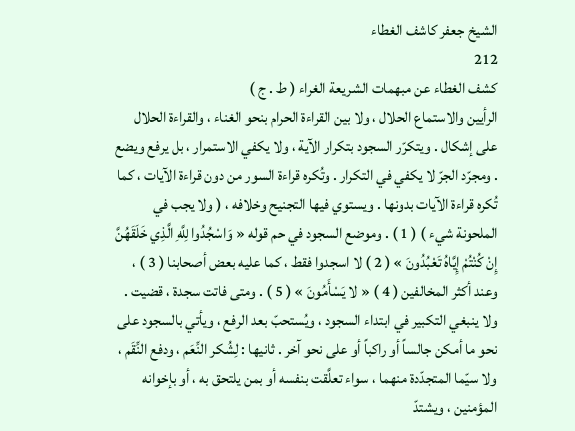الشيخ جعفر كاشف الغطاء
212
كشف الغطاء عن مبهمات الشريعة الغراء ( ط . ج )
الرأيين والاستماع الحلال ، ولا بين القراءة الحرام بنحو الغناء ، والقراءة الحلال على إشكال . ويتكرّر السجود بتكرار الآية ، ولا يكفي الاستمرار ، بل يرفع ويضع . ومجرّد الجرّ لا يكفي في التكرار . وتُكره قراءة السور من دون قراءة الآيات ، كما تُكره قراءة الآيات بدونها . ويستوي فيها التجنيح وخلافه ، ( ولا يجب في الملحونة شيء ) ( 1 ) . وموضع السجود في حم قوله « وَاسْجُدُوا لِلَّهِ الَّذِي خَلَقَهُنَّ إِنْ كُنْتُمْ إِيَّاهُ تَعْبُدُونَ » ( 2 ) لا اسجدوا فقط ، كما عليه بعض أصحابنا ( 3 ) ، وعند أكثر المخالفين ( 4 ) « لا يَسْأَمُونَ » ( 5 ) . ومتى فاتت سجدة ، قضيت . ولا ينبغي التكبير في ابتداء السجود ، ويُستحبّ بعد الرفع ، ويأتي بالسجود على نحو ما أمكن جالساً أو راكباً أو على نحو آخر . ثانيها : لِشُكر النِّعَم ، ودفع النِّقَم ، ولا سيّما المتجدّدة منهما ، سواء تعلَّقت بنفسه أو بمن يلتحق به ، أو بإخوانه المؤمنين ، ويشتدّ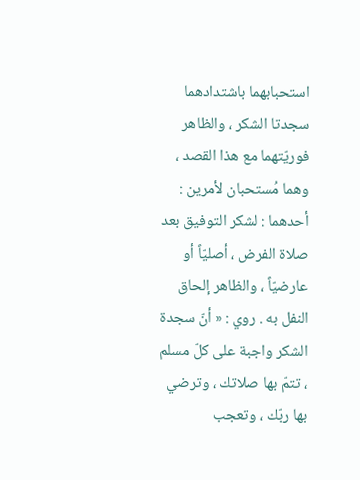استحبابهما باشتدادهما سجدتا الشكر ، والظاهر فوريّتهما مع هذا القصد ، وهما مُستحبان لأمرين : أحدهما : لشكر التوفيق بعد صلاة الفرض ، أصليّاً أو عارضيّاً ، والظاهر إلحاق النفل به . روي : « أنّ سجدة الشكر واجبة على كلّ مسلم ، تتمّ بها صلاتك ، وترضي بها ربّك ، وتعجب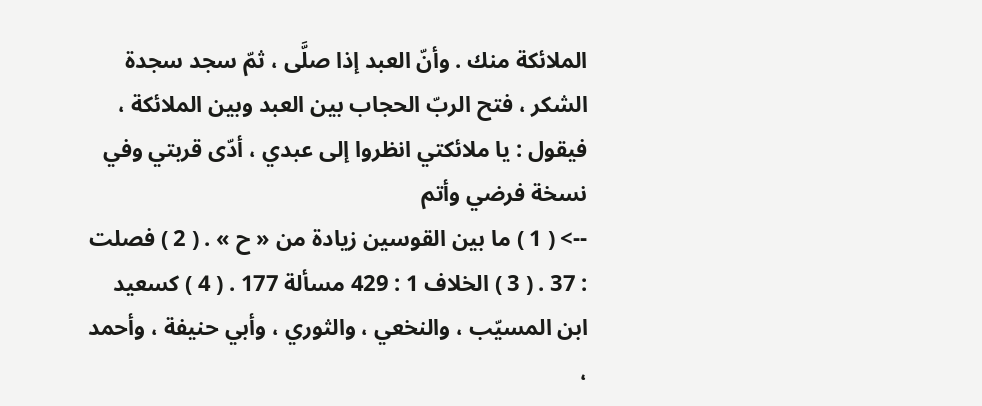الملائكة منك . وأنّ العبد إذا صلَّى ، ثمّ سجد سجدة الشكر ، فتح الربّ الحجاب بين العبد وبين الملائكة ، فيقول : يا ملائكتي انظروا إلى عبدي ، أدّى قربتي وفي نسخة فرضي وأتم
--> ( 1 ) ما بين القوسين زيادة من « ح » . ( 2 ) فصلت : 37 . ( 3 ) الخلاف 1 : 429 مسألة 177 . ( 4 ) كسعيد ابن المسيّب ، والنخعي ، والثوري ، وأبي حنيفة ، وأحمد ،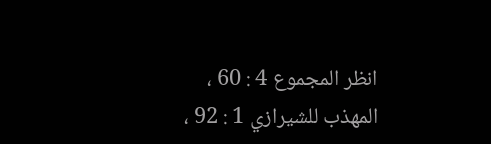انظر المجموع 4 : 60 ، المهذب للشيرازي 1 : 92 ،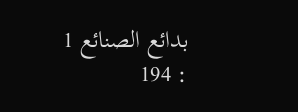بدائع الصنائع 1 : 194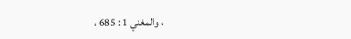، والمغني 1 : 685 ،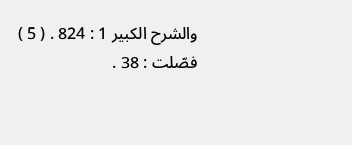والشرح الكبير 1 : 824 . ( 5 ) فصّلت : 38 .